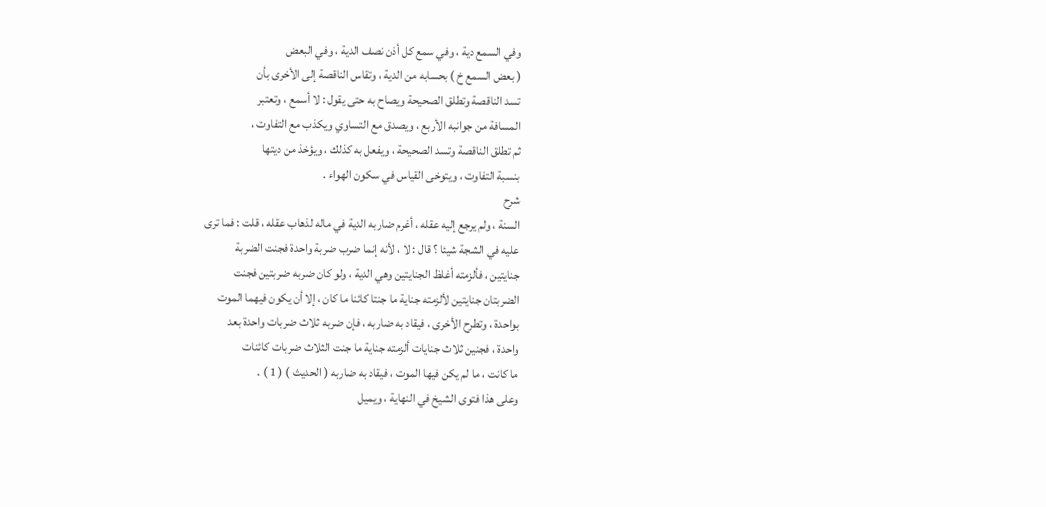وفي السمع دية ، وفي سمع كل أذن نصف الدية ، وفي البعض
( بعض السمع خ ) بحسابه من الدية ، وتقاس الناقصة إلى الأخرى بأن
تسد الناقصة وتطلق الصحيحة ويصاح به حتى يقول : لا أسمع ، وتعتبر
المسافة من جوانبه الأربع ، ويصدق مع التساوي ويكذب مع التفاوت ،
ثم تطلق الناقصة وتسد الصحيحة ، ويفعل به كذلك ، ويؤخذ من ديتها
بنسبة التفاوت ، ويتوخى القياس في سكون الهواء .
شرح
السنة ، ولم يرجع إليه عقله ، أغرم ضاربه الدية في ماله لذهاب عقله ، قلت : فما ترى
عليه في الشجة شيئا ؟ قال : لا ، لأنه إنما ضرب ضربة واحدة فجنت الضربة
جنايتين ، فألزمته أغلظ الجنايتين وهي الدية ، ولو كان ضربه ضربتين فجنت
الضربتان جنايتين لألزمته جناية ما جنتا كائنا ما كان ، إلا أن يكون فيهما الموت
بواحدة ، وتطرح الأخرى ، فيقاد به ضاربه ، فإن ضربه ثلاث ضربات واحدة بعد
واحدة ، فجنين ثلاث جنايات ألزمته جناية ما جنت الثلاث ضربات كائنات
ما كانت ، ما لم يكن فيها الموت ، فيقاد به ضاربه ( الحديث ) ( 1 ) .
وعلى هذا فتوى الشيخ في النهاية ، ويميل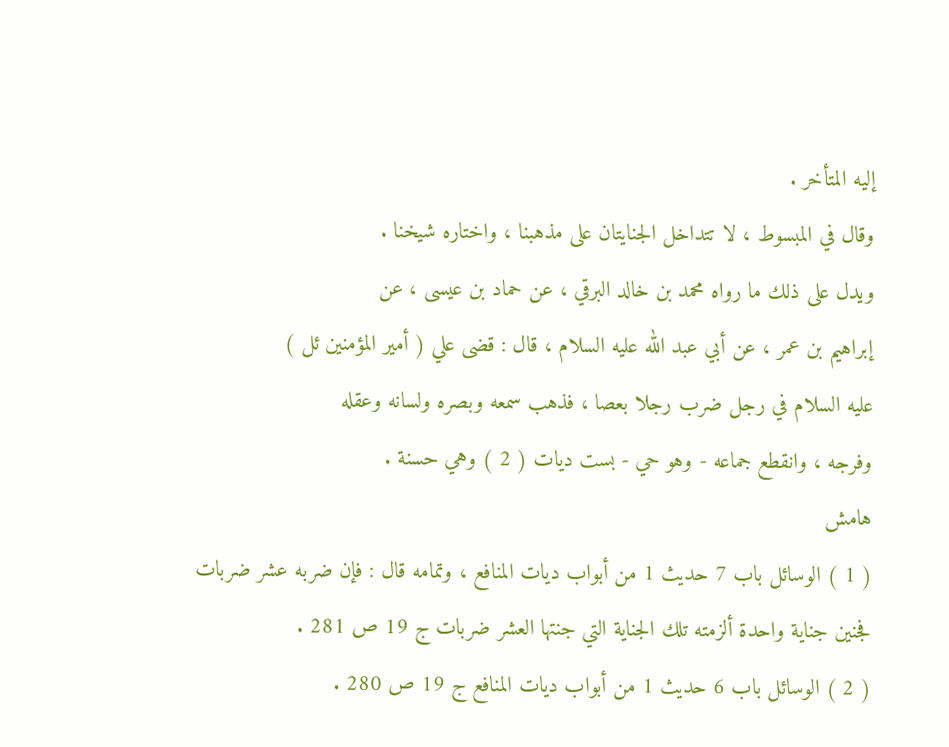إليه المتأخر .
وقال في المبسوط ، لا تتداخل الجنايتان على مذهبنا ، واختاره شيخنا .
ويدل على ذلك ما رواه محمد بن خالد البرقي ، عن حماد بن عيسى ، عن
إبراهيم بن عمر ، عن أبي عبد الله عليه السلام ، قال : قضى علي ( أمير المؤمنين ئل )
عليه السلام في رجل ضرب رجلا بعصا ، فذهب سمعه وبصره ولسانه وعقله
وفرجه ، وانقطع جماعه - وهو حي - بست ديات ( 2 ) وهي حسنة .
هامش
( 1 ) الوسائل باب 7 حديث 1 من أبواب ديات المنافع ، وتمامه قال : فإن ضربه عشر ضربات
فجنين جناية واحدة ألزمته تلك الجناية التي جنتها العشر ضربات ج 19 ص 281 .
( 2 ) الوسائل باب 6 حديث 1 من أبواب ديات المنافع ج 19 ص 280 .